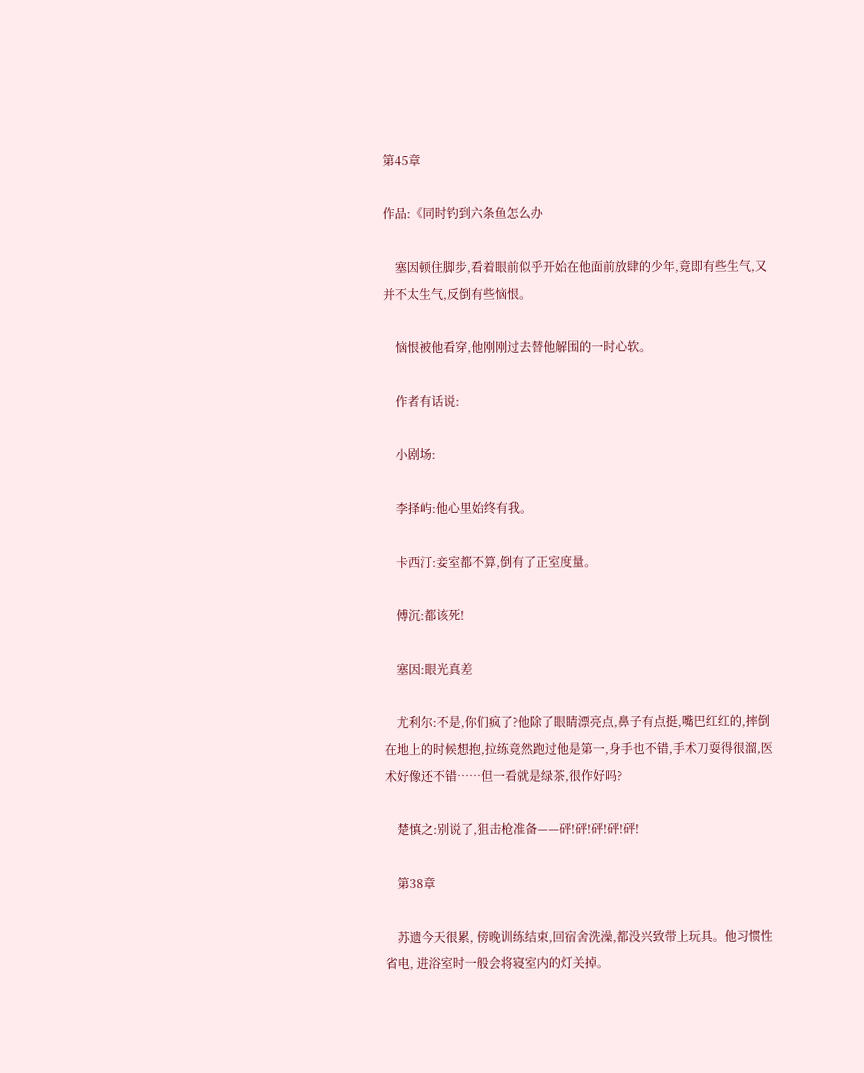第45章

作品:《同时钓到六条鱼怎么办

    塞因顿住脚步,看着眼前似乎开始在他面前放肆的少年,竟即有些生气,又并不太生气,反倒有些恼恨。

    恼恨被他看穿,他刚刚过去替他解围的一时心软。

    作者有话说:

    小剧场:

    李择屿:他心里始终有我。

    卡西汀:妾室都不算,倒有了正室度量。

    傅沉:都该死!

    塞因:眼光真差

    尤利尔:不是,你们疯了?他除了眼睛漂亮点,鼻子有点挺,嘴巴红红的,摔倒在地上的时候想抱,拉练竟然跑过他是第一,身手也不错,手术刀耍得很溜,医术好像还不错……但一看就是绿茶,很作好吗?

    楚慎之:别说了,狙击枪准备——砰!砰!砰!砰!砰!

    第38章

    苏遗今天很累, 傍晚训练结束,回宿舍洗澡,都没兴致带上玩具。他习惯性省电, 进浴室时一般会将寝室内的灯关掉。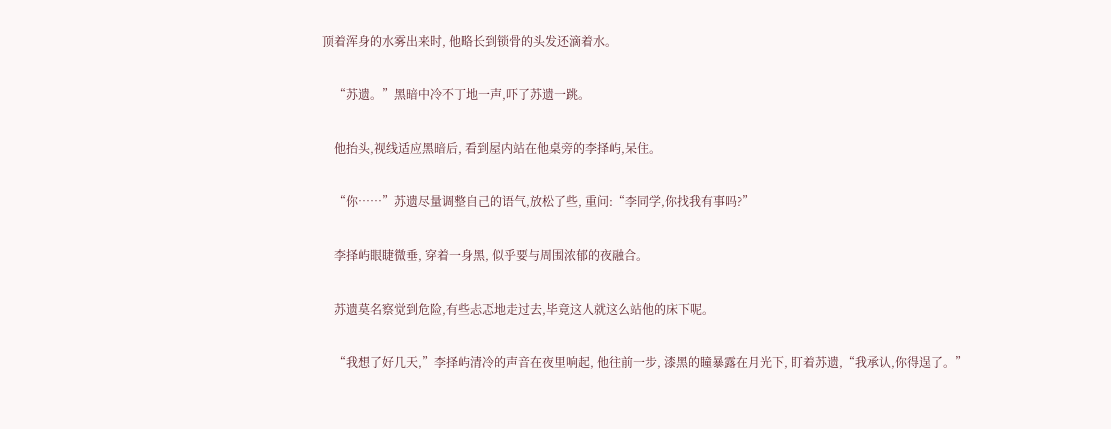顶着浑身的水雾出来时, 他略长到锁骨的头发还滴着水。

    “苏遗。”黑暗中冷不丁地一声,吓了苏遗一跳。

    他抬头,视线适应黑暗后, 看到屋内站在他桌旁的李择屿,呆住。

    “你……”苏遗尽量调整自己的语气,放松了些, 重问:“李同学,你找我有事吗?”

    李择屿眼睫微垂, 穿着一身黑, 似乎要与周围浓郁的夜融合。

    苏遗莫名察觉到危险,有些忐忑地走过去,毕竟这人就这么站他的床下呢。

    “我想了好几天,”李择屿清冷的声音在夜里响起, 他往前一步, 漆黑的瞳暴露在月光下, 盯着苏遗,“我承认,你得逞了。”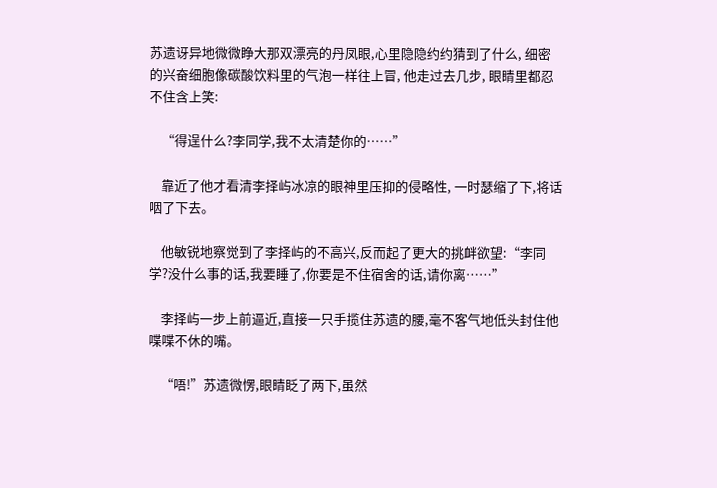苏遗讶异地微微睁大那双漂亮的丹凤眼,心里隐隐约约猜到了什么, 细密的兴奋细胞像碳酸饮料里的气泡一样往上冒, 他走过去几步, 眼睛里都忍不住含上笑:

    “得逞什么?李同学,我不太清楚你的……”

    靠近了他才看清李择屿冰凉的眼神里压抑的侵略性, 一时瑟缩了下,将话咽了下去。

    他敏锐地察觉到了李择屿的不高兴,反而起了更大的挑衅欲望:“李同学?没什么事的话,我要睡了,你要是不住宿舍的话,请你离……”

    李择屿一步上前逼近,直接一只手揽住苏遗的腰,毫不客气地低头封住他喋喋不休的嘴。

    “唔!”苏遗微愣,眼睛眨了两下,虽然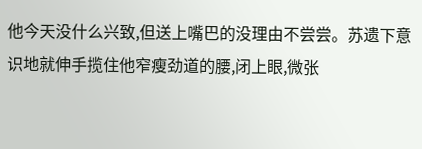他今天没什么兴致,但送上嘴巴的没理由不尝尝。苏遗下意识地就伸手揽住他窄瘦劲道的腰,闭上眼,微张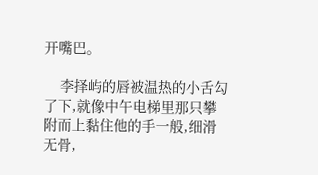开嘴巴。

    李择屿的唇被温热的小舌勾了下,就像中午电梯里那只攀附而上黏住他的手一般,细滑无骨,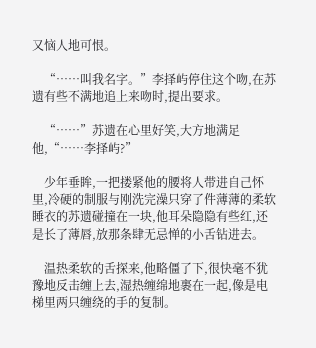又恼人地可恨。

    “……叫我名字。”李择屿停住这个吻,在苏遗有些不满地追上来吻时,提出要求。

    “……”苏遗在心里好笑,大方地满足他,“……李择屿?”

    少年垂眸,一把搂紧他的腰将人带进自己怀里,冷硬的制服与刚洗完澡只穿了件薄薄的柔软睡衣的苏遗碰撞在一块,他耳朵隐隐有些红,还是长了薄唇,放那条肆无忌惮的小舌钻进去。

    温热柔软的舌探来,他略僵了下,很快毫不犹豫地反击缠上去,湿热缠绵地裹在一起,像是电梯里两只缠绕的手的复制。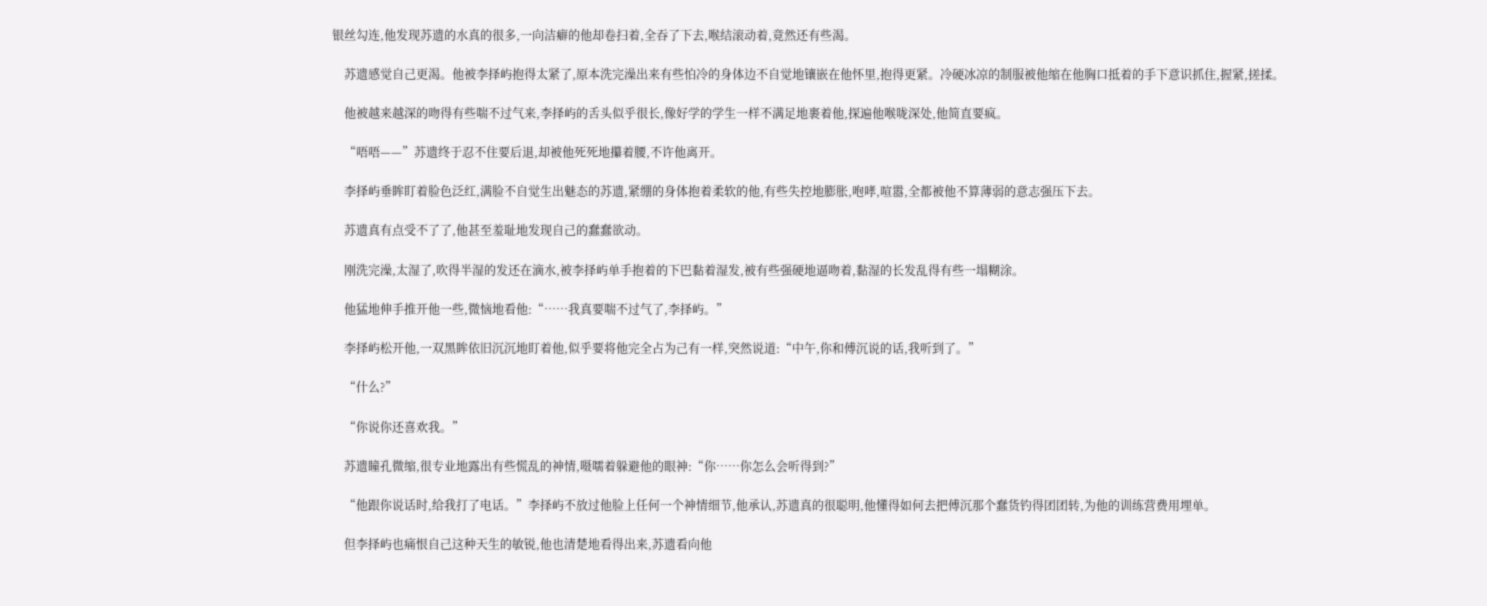银丝勾连,他发现苏遗的水真的很多,一向洁癖的他却卷扫着,全吞了下去,喉结滚动着,竟然还有些渴。

    苏遗感觉自己更渴。他被李择屿抱得太紧了,原本洗完澡出来有些怕冷的身体边不自觉地镶嵌在他怀里,抱得更紧。冷硬冰凉的制服被他缩在他胸口抵着的手下意识抓住,握紧,搓揉。

    他被越来越深的吻得有些喘不过气来,李择屿的舌头似乎很长,像好学的学生一样不满足地裹着他,探遍他喉咙深处,他简直要疯。

    “唔唔——”苏遗终于忍不住要后退,却被他死死地攥着腰,不许他离开。

    李择屿垂眸盯着脸色泛红,满脸不自觉生出魅态的苏遗,紧绷的身体抱着柔软的他,有些失控地膨胀,咆哮,喧嚣,全都被他不算薄弱的意志强压下去。

    苏遗真有点受不了了,他甚至羞耻地发现自己的蠢蠢欲动。

    刚洗完澡,太湿了,吹得半湿的发还在滴水,被李择屿单手抱着的下巴黏着湿发,被有些强硬地逼吻着,黏湿的长发乱得有些一塌糊涂。

    他猛地伸手推开他一些,微恼地看他:“……我真要喘不过气了,李择屿。”

    李择屿松开他,一双黑眸依旧沉沉地盯着他,似乎要将他完全占为己有一样,突然说道:“中午,你和傅沉说的话,我听到了。”

    “什么?”

    “你说你还喜欢我。”

    苏遗瞳孔微缩,很专业地露出有些慌乱的神情,嗫嚅着躲避他的眼神:“你……你怎么会听得到?”

    “他跟你说话时,给我打了电话。”李择屿不放过他脸上任何一个神情细节,他承认,苏遗真的很聪明,他懂得如何去把傅沉那个蠢货钓得团团转,为他的训练营费用埋单。

    但李择屿也痛恨自己这种天生的敏锐,他也清楚地看得出来,苏遗看向他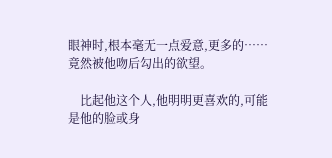眼神时,根本毫无一点爱意,更多的……竟然被他吻后勾出的欲望。

    比起他这个人,他明明更喜欢的,可能是他的脸或身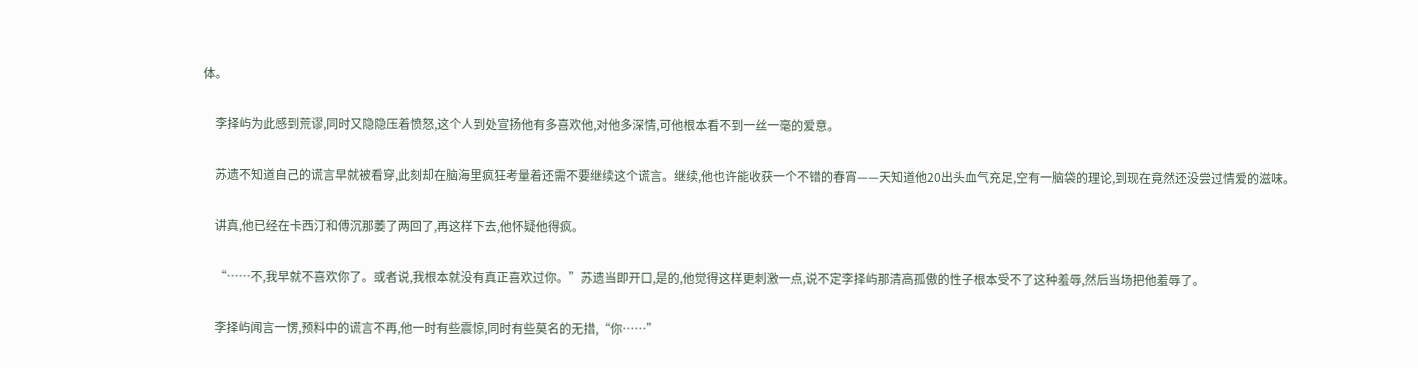体。

    李择屿为此感到荒谬,同时又隐隐压着愤怒,这个人到处宣扬他有多喜欢他,对他多深情,可他根本看不到一丝一毫的爱意。

    苏遗不知道自己的谎言早就被看穿,此刻却在脑海里疯狂考量着还需不要继续这个谎言。继续,他也许能收获一个不错的春宵——天知道他20出头血气充足,空有一脑袋的理论,到现在竟然还没尝过情爱的滋味。

    讲真,他已经在卡西汀和傅沉那萎了两回了,再这样下去,他怀疑他得疯。

    “……不,我早就不喜欢你了。或者说,我根本就没有真正喜欢过你。”苏遗当即开口,是的,他觉得这样更刺激一点,说不定李择屿那清高孤傲的性子根本受不了这种羞辱,然后当场把他羞辱了。

    李择屿闻言一愣,预料中的谎言不再,他一时有些震惊,同时有些莫名的无措,“你……”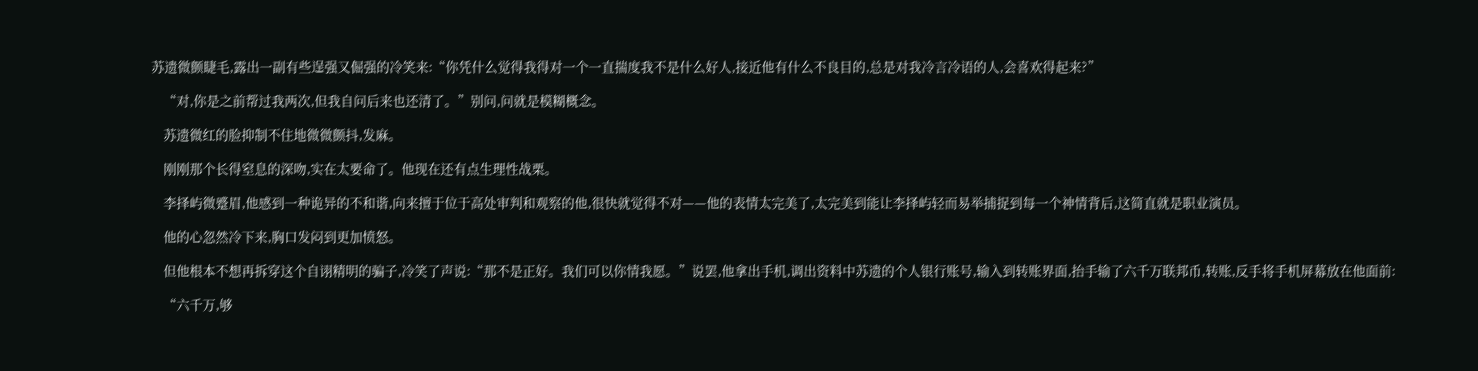苏遗微颤睫毛,露出一副有些逞强又倔强的冷笑来:“你凭什么觉得我得对一个一直揣度我不是什么好人,接近他有什么不良目的,总是对我冷言冷语的人,会喜欢得起来?”

    “对,你是之前帮过我两次,但我自问后来也还清了。”别问,问就是模糊概念。

    苏遗微红的脸抑制不住地微微颤抖,发麻。

    刚刚那个长得窒息的深吻,实在太要命了。他现在还有点生理性战栗。

    李择屿微蹙眉,他感到一种诡异的不和谐,向来擅于位于高处审判和观察的他,很快就觉得不对——他的表情太完美了,太完美到能让李择屿轻而易举捕捉到每一个神情背后,这简直就是职业演员。

    他的心忽然冷下来,胸口发闷到更加愤怒。

    但他根本不想再拆穿这个自诩精明的骗子,冷笑了声说:“那不是正好。我们可以你情我愿。”说罢,他拿出手机,调出资料中苏遗的个人银行账号,输入到转账界面,抬手输了六千万联邦币,转账,反手将手机屏幕放在他面前:

    “六千万,够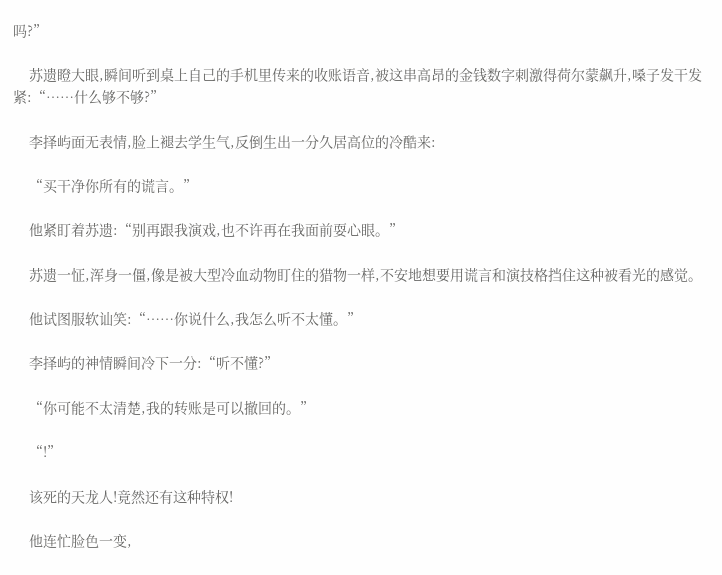吗?”

    苏遗瞪大眼,瞬间听到桌上自己的手机里传来的收账语音,被这串高昂的金钱数字刺激得荷尔蒙飙升,嗓子发干发紧:“……什么够不够?”

    李择屿面无表情,脸上褪去学生气,反倒生出一分久居高位的冷酷来:

    “买干净你所有的谎言。”

    他紧盯着苏遗:“别再跟我演戏,也不许再在我面前耍心眼。”

    苏遗一怔,浑身一僵,像是被大型冷血动物盯住的猎物一样,不安地想要用谎言和演技格挡住这种被看光的感觉。

    他试图服软讪笑:“……你说什么,我怎么听不太懂。”

    李择屿的神情瞬间冷下一分:“听不懂?”

    “你可能不太清楚,我的转账是可以撤回的。”

    “!”

    该死的天龙人!竟然还有这种特权!

    他连忙脸色一变,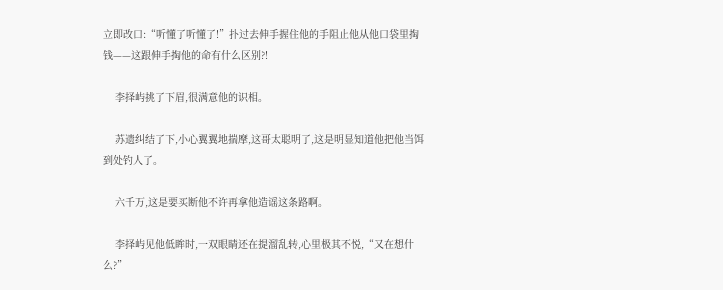立即改口:“听懂了听懂了!”扑过去伸手握住他的手阻止他从他口袋里掏钱——这跟伸手掏他的命有什么区别?!

    李择屿挑了下眉,很满意他的识相。

    苏遗纠结了下,小心翼翼地揣摩,这哥太聪明了,这是明显知道他把他当饵到处钓人了。

    六千万,这是要买断他不许再拿他造谣这条路啊。

    李择屿见他低眸时,一双眼睛还在提溜乱转,心里极其不悦,“又在想什么?”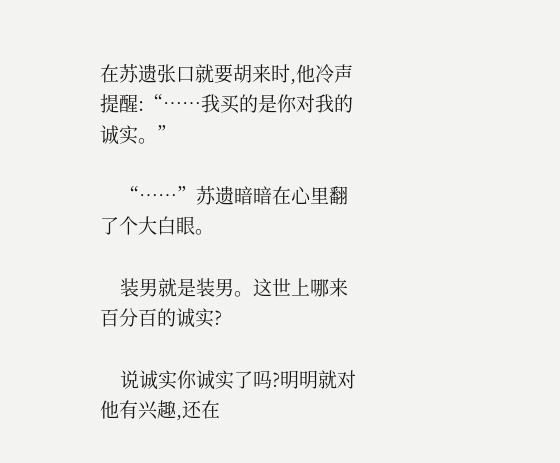在苏遗张口就要胡来时,他冷声提醒:“……我买的是你对我的诚实。”

    “……”苏遗暗暗在心里翻了个大白眼。

    装男就是装男。这世上哪来百分百的诚实?

    说诚实你诚实了吗?明明就对他有兴趣,还在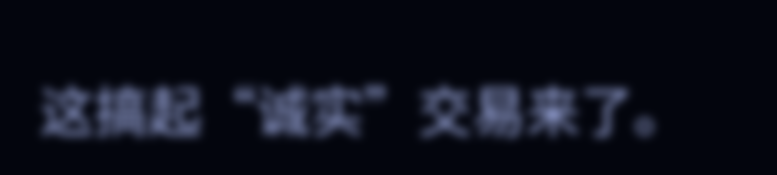这搞起“诚实”交易来了。